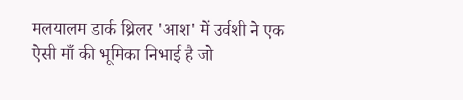मलयालम डार्क थ्रिलर 'आश' में उर्वशी ने एक ऐसी माँ की भूमिका निभाई है जो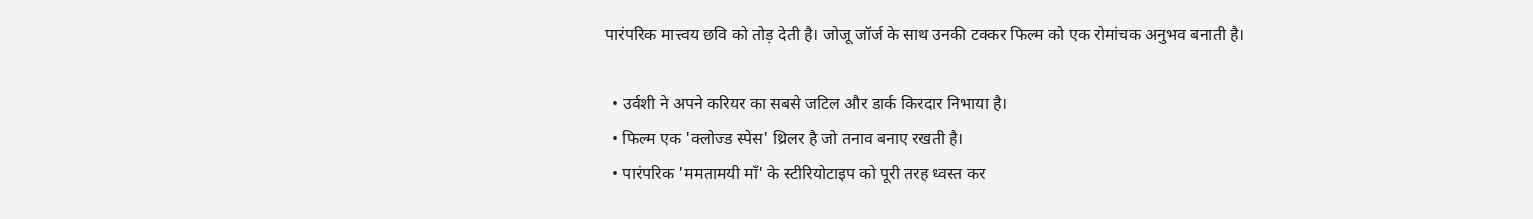पारंपरिक मात्त्वय छवि को तोड़ देती है। जोजू जॉर्ज के साथ उनकी टक्कर फिल्म को एक रोमांचक अनुभव बनाती है।

  • उर्वशी ने अपने करियर का सबसे जटिल और डार्क किरदार निभाया है।
  • फिल्म एक 'क्लोज्ड स्पेस' थ्रिलर है जो तनाव बनाए रखती है।
  • पारंपरिक 'ममतामयी माँ' के स्टीरियोटाइप को पूरी तरह ध्वस्त कर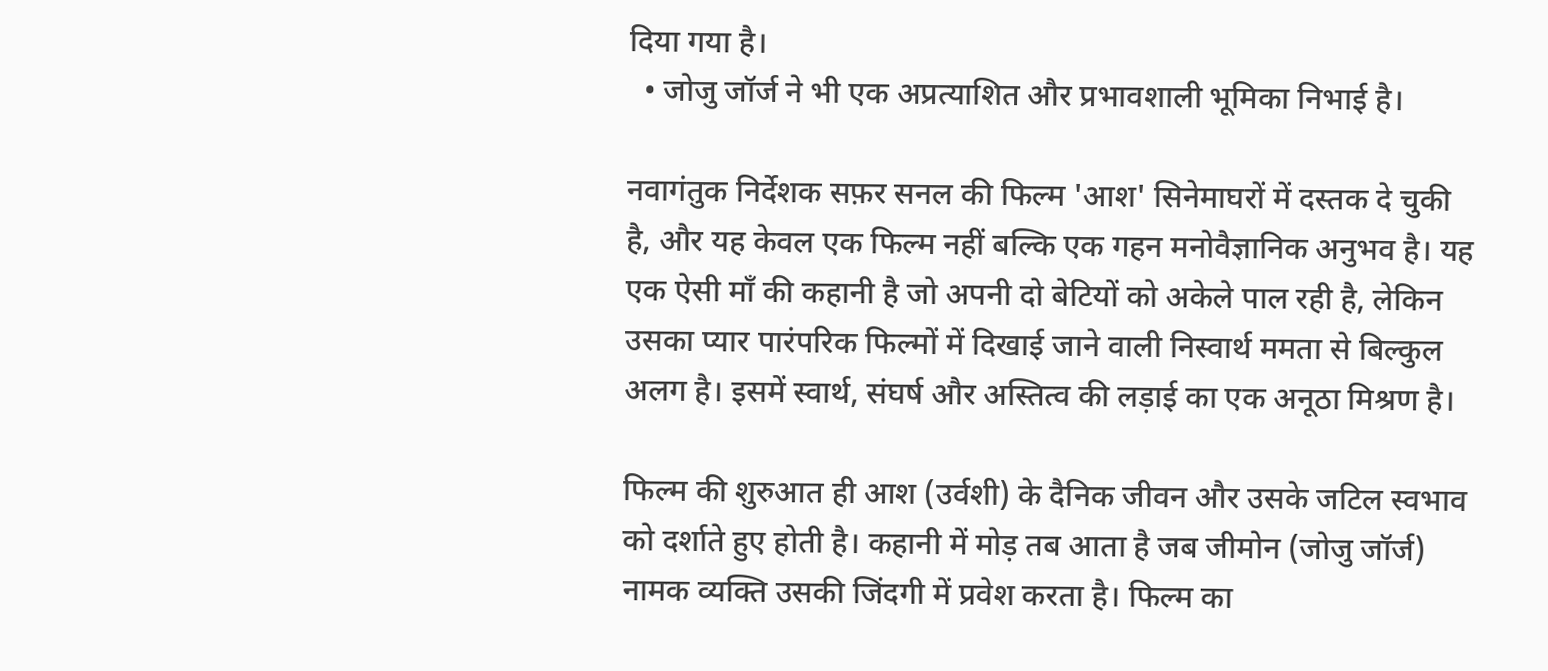दिया गया है।
  • जोजु जॉर्ज ने भी एक अप्रत्याशित और प्रभावशाली भूमिका निभाई है।

नवागंतुक निर्देशक सफ़र सनल की फिल्म 'आश' सिनेमाघरों में दस्तक दे चुकी है, और यह केवल एक फिल्म नहीं बल्कि एक गहन मनोवैज्ञानिक अनुभव है। यह एक ऐसी माँ की कहानी है जो अपनी दो बेटियों को अकेले पाल रही है, लेकिन उसका प्यार पारंपरिक फिल्मों में दिखाई जाने वाली निस्वार्थ ममता से बिल्कुल अलग है। इसमें स्वार्थ, संघर्ष और अस्तित्व की लड़ाई का एक अनूठा मिश्रण है।

फिल्म की शुरुआत ही आश (उर्वशी) के दैनिक जीवन और उसके जटिल स्वभाव को दर्शाते हुए होती है। कहानी में मोड़ तब आता है जब जीमोन (जोजु जॉर्ज) नामक व्यक्ति उसकी जिंदगी में प्रवेश करता है। फिल्म का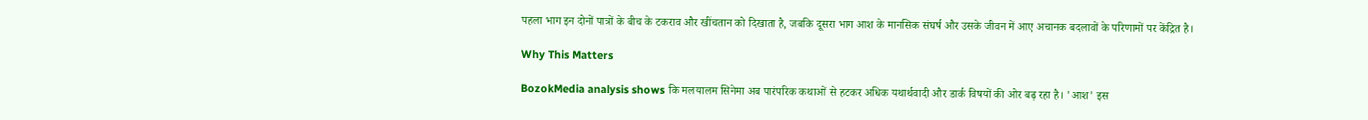पहला भाग इन दोनों पात्रों के बीच के टकराव और खींचतान को दिखाता है, जबकि दूसरा भाग आश के मानसिक संघर्ष और उसके जीवन में आए अचानक बदलावों के परिणामों पर केंद्रित है।

Why This Matters

BozokMedia analysis shows कि मलयालम सिनेमा अब पारंपरिक कथाओं से हटकर अधिक यथार्थवादी और डार्क विषयों की ओर बढ़ रहा है। 'आश' इस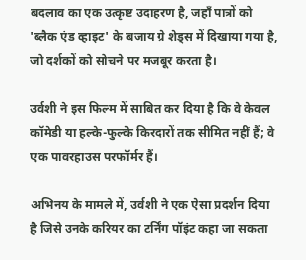बदलाव का एक उत्कृष्ट उदाहरण है, जहाँ पात्रों को 'ब्लैक एंड व्हाइट' के बजाय ग्रे शेड्स में दिखाया गया है, जो दर्शकों को सोचने पर मजबूर करता है।

उर्वशी ने इस फिल्म में साबित कर दिया है कि वे केवल कॉमेडी या हल्के-फुल्के किरदारों तक सीमित नहीं हैं; वे एक पावरहाउस परफॉर्मर हैं।

अभिनय के मामले में, उर्वशी ने एक ऐसा प्रदर्शन दिया है जिसे उनके करियर का टर्निंग पॉइंट कहा जा सकता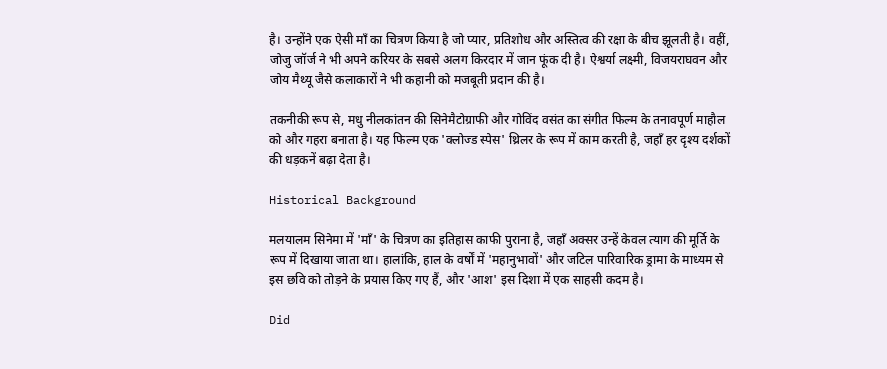है। उन्होंने एक ऐसी माँ का चित्रण किया है जो प्यार, प्रतिशोध और अस्तित्व की रक्षा के बीच झूलती है। वहीं, जोजु जॉर्ज ने भी अपने करियर के सबसे अलग किरदार में जान फूंक दी है। ऐश्वर्या लक्ष्मी, विजयराघवन और जोय मैथ्यू जैसे कलाकारों ने भी कहानी को मजबूती प्रदान की है।

तकनीकी रूप से, मधु नीलकांतन की सिनेमैटोग्राफी और गोविंद वसंत का संगीत फिल्म के तनावपूर्ण माहौल को और गहरा बनाता है। यह फिल्म एक 'क्लोज्ड स्पेस' थ्रिलर के रूप में काम करती है, जहाँ हर दृश्य दर्शकों की धड़कनें बढ़ा देता है।

Historical Background

मलयालम सिनेमा में 'माँ' के चित्रण का इतिहास काफी पुराना है, जहाँ अक्सर उन्हें केवल त्याग की मूर्ति के रूप में दिखाया जाता था। हालांकि, हाल के वर्षों में 'महानुभावों' और जटिल पारिवारिक ड्रामा के माध्यम से इस छवि को तोड़ने के प्रयास किए गए हैं, और 'आश' इस दिशा में एक साहसी कदम है।

Did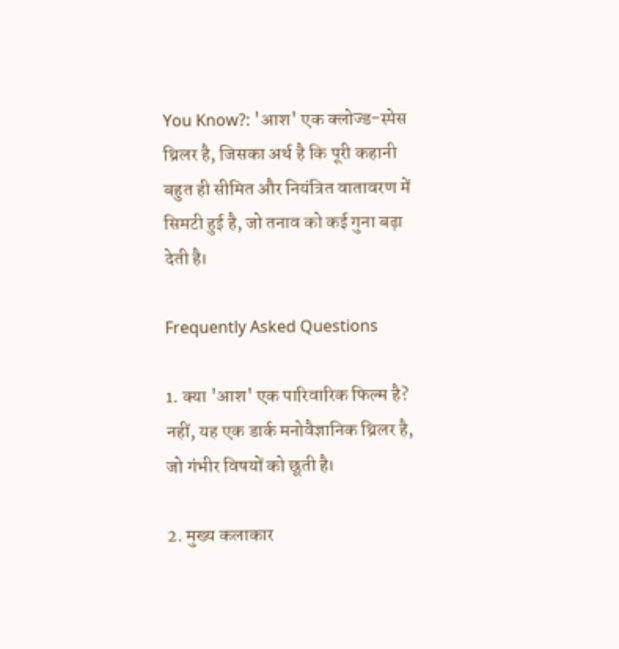You Know?: 'आश' एक क्लोज्ड-स्पेस थ्रिलर है, जिसका अर्थ है कि पूरी कहानी बहुत ही सीमित और नियंत्रित वातावरण में सिमटी हुई है, जो तनाव को कई गुना बढ़ा देती है।

Frequently Asked Questions

1. क्या 'आश' एक पारिवारिक फिल्म है?
नहीं, यह एक डार्क मनोवैज्ञानिक थ्रिलर है, जो गंभीर विषयों को छूती है।

2. मुख्य कलाकार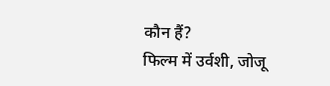कौन हैं?
फिल्म में उर्वशी, जोजू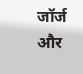जॉर्ज और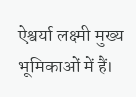ऐश्वर्या लक्ष्मी मुख्य भूमिकाओं में हैं।